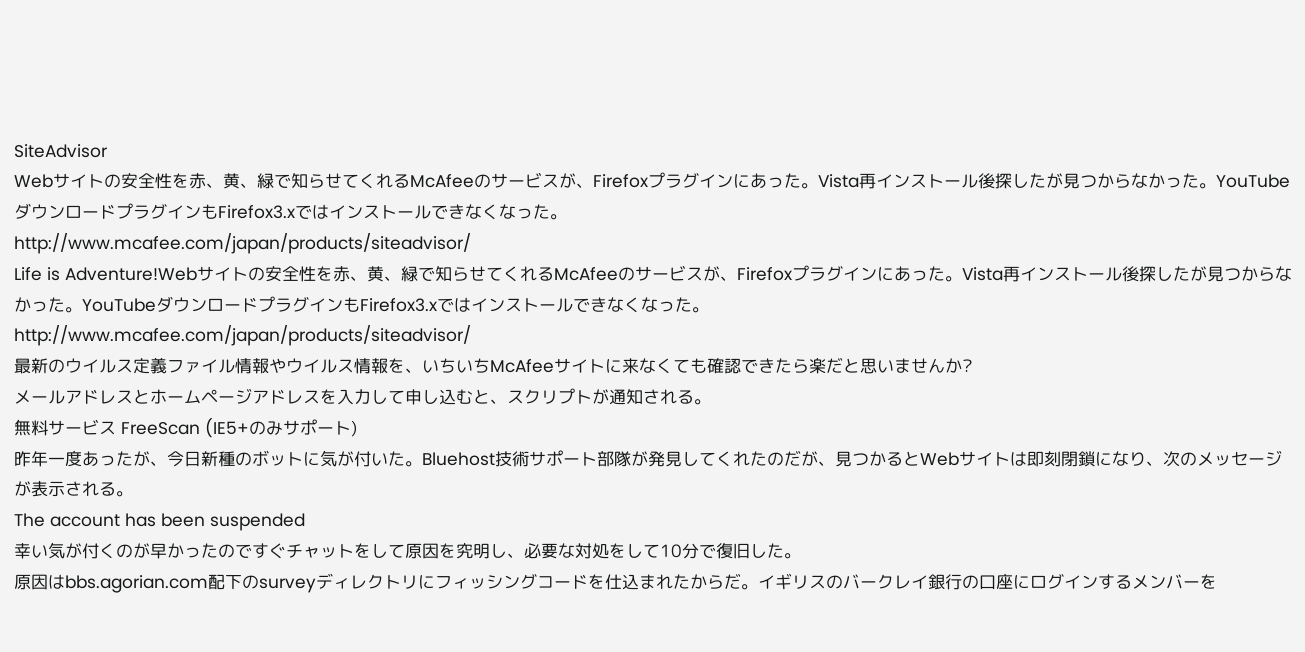SiteAdvisor
Webサイトの安全性を赤、黄、緑で知らせてくれるMcAfeeのサービスが、Firefoxプラグインにあった。Vista再インストール後探したが見つからなかった。YouTubeダウンロードプラグインもFirefox3.xではインストールできなくなった。
http://www.mcafee.com/japan/products/siteadvisor/
Life is Adventure!Webサイトの安全性を赤、黄、緑で知らせてくれるMcAfeeのサービスが、Firefoxプラグインにあった。Vista再インストール後探したが見つからなかった。YouTubeダウンロードプラグインもFirefox3.xではインストールできなくなった。
http://www.mcafee.com/japan/products/siteadvisor/
最新のウイルス定義ファイル情報やウイルス情報を、いちいちMcAfeeサイトに来なくても確認できたら楽だと思いませんか?
メールアドレスとホームページアドレスを入力して申し込むと、スクリプトが通知される。
無料サービス FreeScan (IE5+のみサポート)
昨年一度あったが、今日新種のボットに気が付いた。Bluehost技術サポート部隊が発見してくれたのだが、見つかるとWebサイトは即刻閉鎖になり、次のメッセージが表示される。
The account has been suspended
幸い気が付くのが早かったのですぐチャットをして原因を究明し、必要な対処をして10分で復旧した。
原因はbbs.agorian.com配下のsurveyディレクトリにフィッシングコードを仕込まれたからだ。イギリスのバークレイ銀行の口座にログインするメンバーを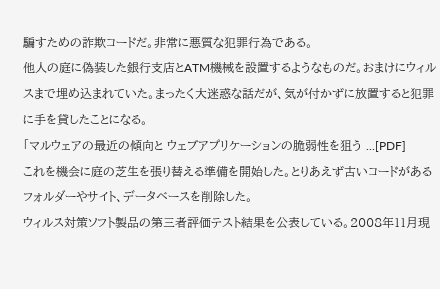騙すための詐欺コードだ。非常に悪質な犯罪行為である。
他人の庭に偽装した銀行支店とATM機械を設置するようなものだ。おまけにウィルスまで埋め込まれていた。まったく大迷惑な話だが、気が付かずに放置すると犯罪に手を貸したことになる。
「マルウェアの最近の傾向と ウェブアプリケーションの脆弱性を狙う ...[PDF]
これを機会に庭の芝生を張り替える準備を開始した。とりあえず古いコードがあるフォルダーやサイト、データベースを削除した。
ウィルス対策ソフト製品の第三者評価テスト結果を公表している。2008年11月現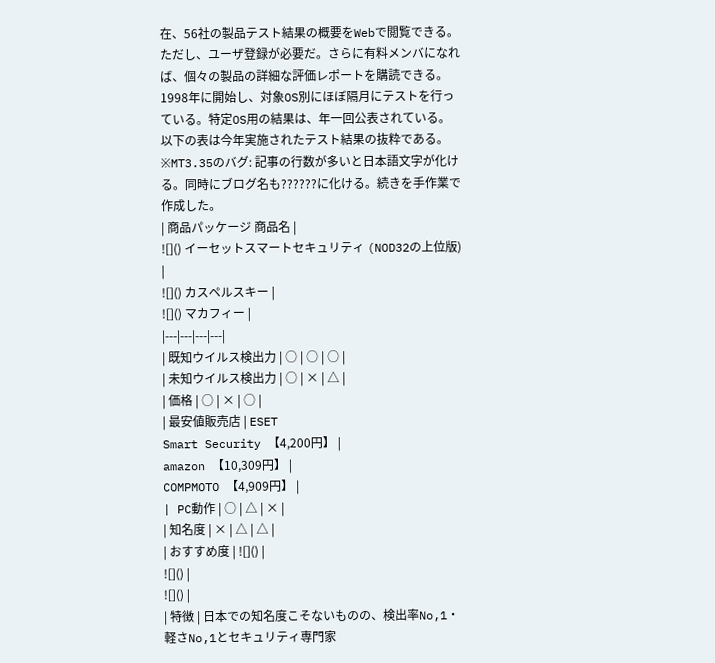在、56社の製品テスト結果の概要をWebで閲覧できる。ただし、ユーザ登録が必要だ。さらに有料メンバになれば、個々の製品の詳細な評価レポートを購読できる。
1998年に開始し、対象OS別にほぼ隔月にテストを行っている。特定OS用の結果は、年一回公表されている。以下の表は今年実施されたテスト結果の抜粋である。
※MT3.35のバグ: 記事の行数が多いと日本語文字が化ける。同時にブログ名も??????に化ける。続きを手作業で作成した。
| 商品パッケージ 商品名 |
![]() イーセットスマートセキュリティ (NOD32の上位版) |
![]() カスペルスキー |
![]() マカフィー |
|---|---|---|---|
| 既知ウイルス検出力 | ○ | ○ | ○ |
| 未知ウイルス検出力 | ○ | × | △ |
| 価格 | ○ | × | ○ |
| 最安値販売店 | ESET
Smart Security 【4,200円】 |
amazon 【10,309円】 |
COMPMOTO 【4,909円】 |
| PC動作 | ○ | △ | × |
| 知名度 | × | △ | △ |
| おすすめ度 | ![]() |
![]() |
![]() |
| 特徴 | 日本での知名度こそないものの、検出率No,1・軽さNo,1とセキュリティ専門家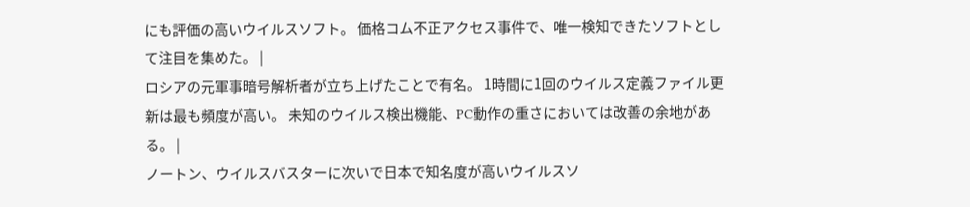にも評価の高いウイルスソフト。 価格コム不正アクセス事件で、唯一検知できたソフトとして注目を集めた。 |
ロシアの元軍事暗号解析者が立ち上げたことで有名。 1時間に1回のウイルス定義ファイル更新は最も頻度が高い。 未知のウイルス検出機能、PC動作の重さにおいては改善の余地がある。 |
ノートン、ウイルスバスターに次いで日本で知名度が高いウイルスソ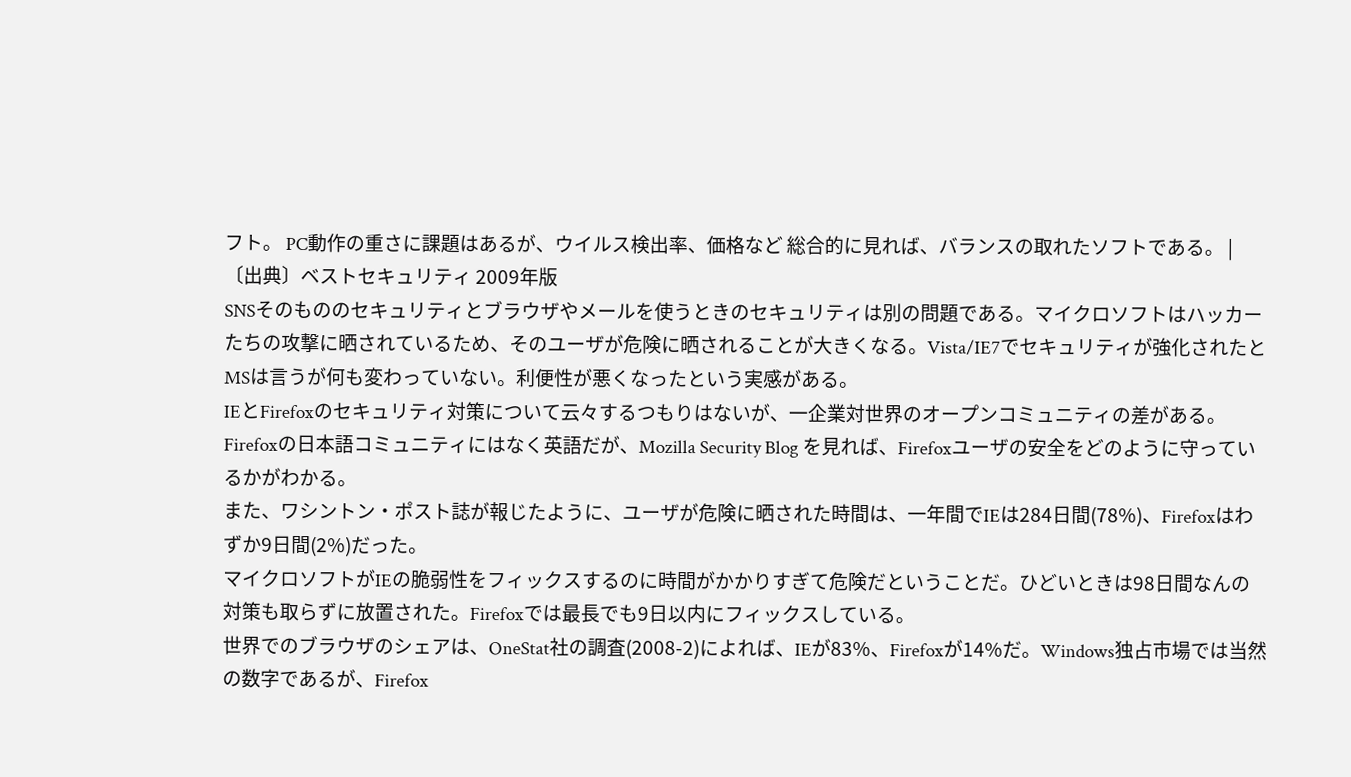フト。 PC動作の重さに課題はあるが、ウイルス検出率、価格など 総合的に見れば、バランスの取れたソフトである。 |
〔出典〕ベストセキュリティ 2009年版
SNSそのもののセキュリティとブラウザやメールを使うときのセキュリティは別の問題である。マイクロソフトはハッカーたちの攻撃に晒されているため、そのユーザが危険に晒されることが大きくなる。Vista/IE7でセキュリティが強化されたとMSは言うが何も変わっていない。利便性が悪くなったという実感がある。
IEとFirefoxのセキュリティ対策について云々するつもりはないが、一企業対世界のオープンコミュニティの差がある。Firefoxの日本語コミュニティにはなく英語だが、Mozilla Security Blog を見れば、Firefoxユーザの安全をどのように守っているかがわかる。
また、ワシントン・ポスト誌が報じたように、ユーザが危険に晒された時間は、一年間でIEは284日間(78%)、Firefoxはわずか9日間(2%)だった。
マイクロソフトがIEの脆弱性をフィックスするのに時間がかかりすぎて危険だということだ。ひどいときは98日間なんの対策も取らずに放置された。Firefoxでは最長でも9日以内にフィックスしている。
世界でのブラウザのシェアは、OneStat社の調査(2008-2)によれば、IEが83%、Firefoxが14%だ。Windows独占市場では当然の数字であるが、Firefox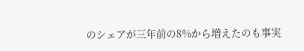のシェアが三年前の8%から増えたのも事実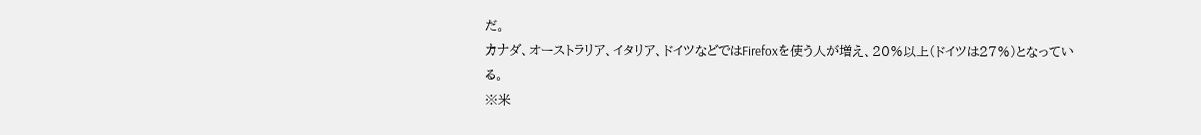だ。
カナダ、オーストラリア、イタリア、ドイツなどではFirefoxを使う人が増え、20%以上(ドイツは27%)となっている。
※米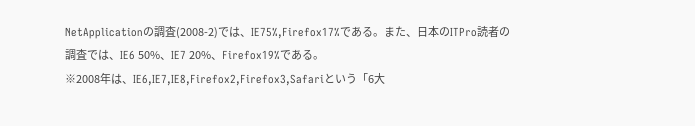NetApplicationの調査(2008-2)では、IE75%,Firefox17%である。また、日本のITPro読者の調査では、IE6 50%、IE7 20%、Firefox19%である。
※2008年は、IE6,IE7,IE8,Firefox2,Firefox3,Safariという「6大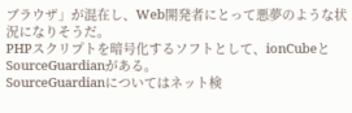ブラウザ」が混在し、Web開発者にとって悪夢のような状況になりそうだ。
PHPスクリプトを暗号化するソフトとして、ionCubeとSourceGuardianがある。
SourceGuardianについてはネット検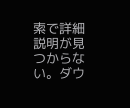索で詳細説明が見つからない。ダウ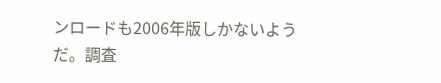ンロードも2006年版しかないようだ。調査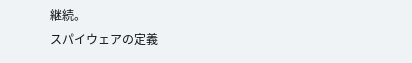継続。
スパイウェアの定義